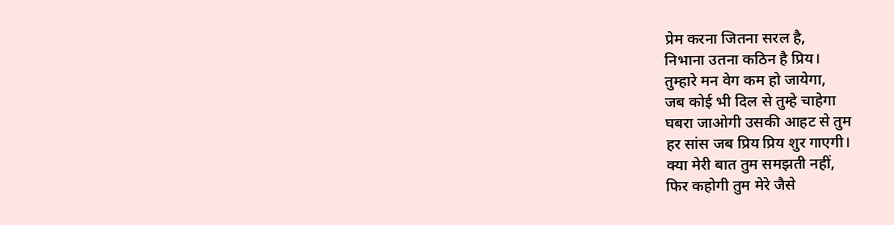प्रेम करना जितना सरल है,
निभाना उतना कठिन है प्रिय।
तुम्हारे मन वेग कम हो जायेगा,
जब कोई भी दिल से तुम्हे चाहेगा
घबरा जाओगी उसकी आहट से तुम
हर सांस जब प्रिय प्रिय शुर गाएगी।
क्या मेरी बात तुम समझती नहीं,
फिर कहोगी तुम मेरे जैसे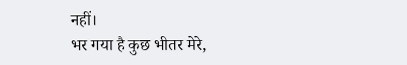नहीं।
भर गया है कुछ भीतर मेरे,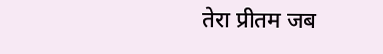तेरा प्रीतम जब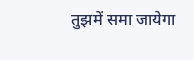तुझमें समा जायेगा